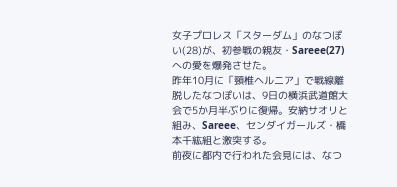女子プロレス「スターダム」のなつぽい(28)が、初参戦の親友・Sareee(27)への愛を爆発させた。
昨年10月に「頸椎ヘルニア」で戦線離脱したなつぽいは、9日の横浜武道館大会で5か月半ぶりに復帰。安納サオリと組み、Sareee、センダイガールズ・橋本千紘組と激突する。
前夜に都内で行われた会見には、なつ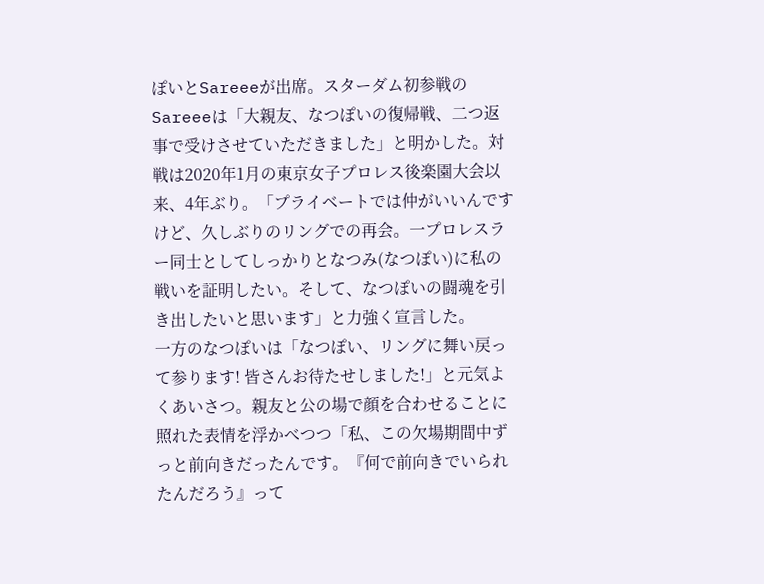ぽいとSareeeが出席。スターダム初参戦のSareeeは「大親友、なつぽいの復帰戦、二つ返事で受けさせていただきました」と明かした。対戦は2020年1月の東京女子プロレス後楽園大会以来、4年ぶり。「プライベートでは仲がいいんですけど、久しぶりのリングでの再会。一プロレスラー同士としてしっかりとなつみ(なつぽい)に私の戦いを証明したい。そして、なつぽいの闘魂を引き出したいと思います」と力強く宣言した。
一方のなつぽいは「なつぽい、リングに舞い戻って参ります! 皆さんお待たせしました!」と元気よくあいさつ。親友と公の場で顔を合わせることに照れた表情を浮かべつつ「私、この欠場期間中ずっと前向きだったんです。『何で前向きでいられたんだろう』って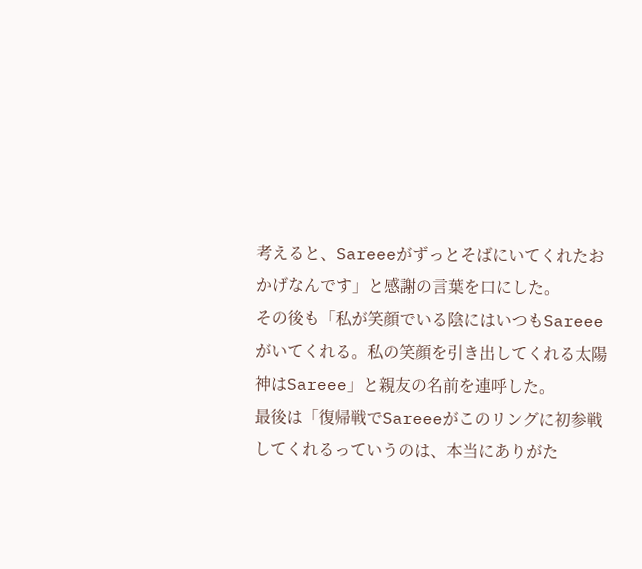考えると、Sareeeがずっとそばにいてくれたおかげなんです」と感謝の言葉を口にした。
その後も「私が笑顔でいる陰にはいつもSareeeがいてくれる。私の笑顔を引き出してくれる太陽神はSareee」と親友の名前を連呼した。
最後は「復帰戦でSareeeがこのリングに初参戦してくれるっていうのは、本当にありがた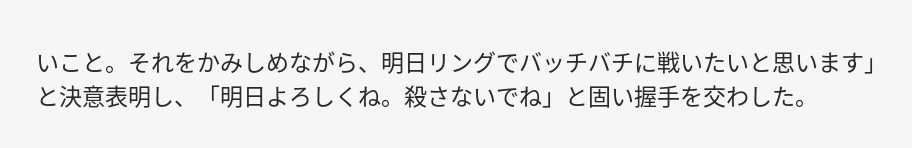いこと。それをかみしめながら、明日リングでバッチバチに戦いたいと思います」と決意表明し、「明日よろしくね。殺さないでね」と固い握手を交わした。